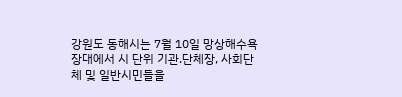강원도 동해시는 7월 10일 망상해수욕장대에서 시 단위 기관.단체장, 사회단체 및 일반시민들을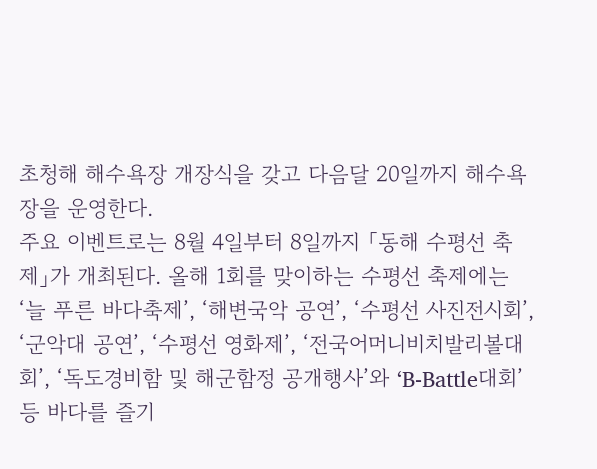초청해 해수욕장 개장식을 갖고 다음달 20일까지 해수욕장을 운영한다.
주요 이벤트로는 8월 4일부터 8일까지 「동해 수평선 축제」가 개최된다. 올해 1회를 맞이하는 수평선 축제에는 ‘늘 푸른 바다축제’, ‘해변국악 공연’, ‘수평선 사진전시회’, ‘군악대 공연’, ‘수평선 영화제’, ‘전국어머니비치발리볼대회’, ‘독도경비함 및 해군함정 공개행사’와 ‘B-Battle대회’ 등 바다를 즐기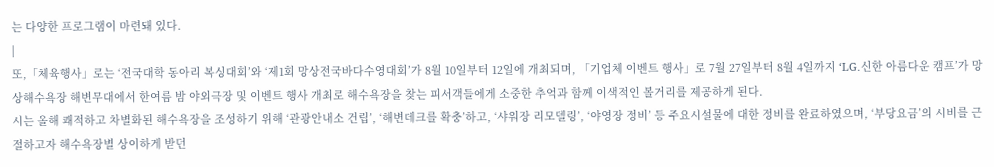는 다양한 프로그램이 마련돼 있다.
|
또,「체육행사」로는 ‘전국대학 동아리 복싱대회’와 ‘제1회 망상전국바다수영대회’가 8월 10일부터 12일에 개최되며, 「기업체 이벤트 행사」로 7월 27일부터 8월 4일까지 ‘LG․신한 아름다운 캠프’가 망상해수욕장 해변무대에서 한여름 밤 야외극장 및 이벤트 행사 개최로 해수욕장을 찾는 피서객들에게 소중한 추억과 함께 이색적인 볼거리를 제공하게 된다.
시는 올해 쾌적하고 차별화된 해수욕장을 조성하기 위해 ‘관광안내소 건립’, ‘해변데크를 확충’하고, ‘샤워장 리모델링’, ‘야영장 정비’ 등 주요시설물에 대한 정비를 완료하였으며, ‘부당요금’의 시비를 근절하고자 해수욕장별 상이하게 받던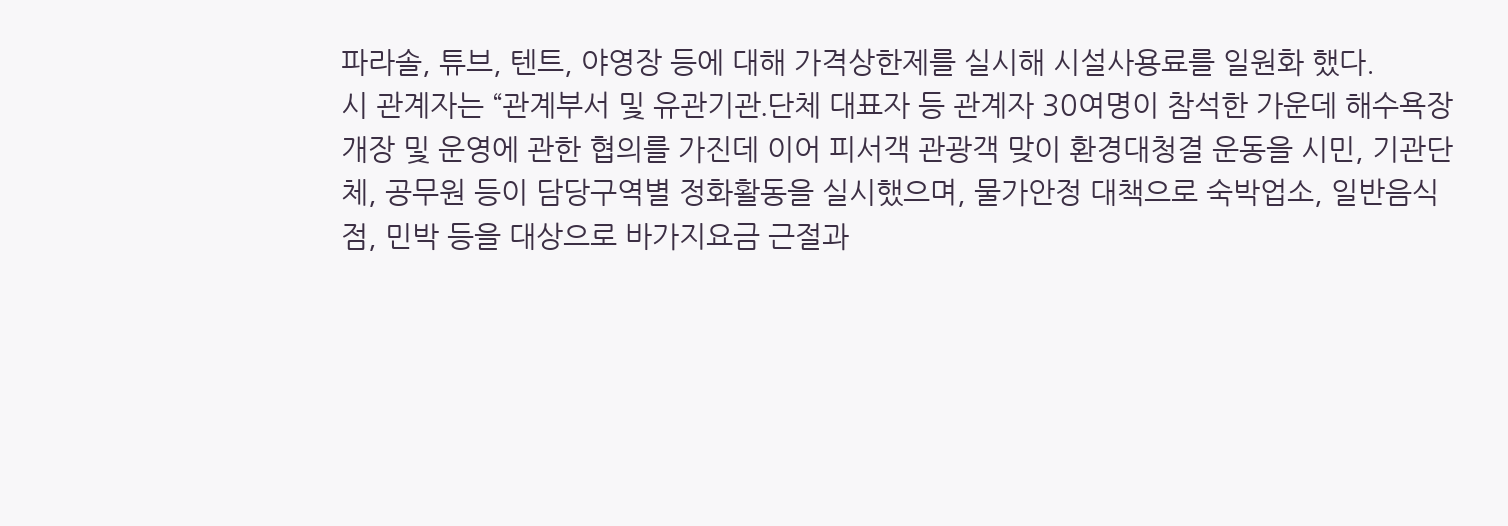파라솔, 튜브, 텐트, 야영장 등에 대해 가격상한제를 실시해 시설사용료를 일원화 했다.
시 관계자는 “관계부서 및 유관기관․단체 대표자 등 관계자 30여명이 참석한 가운데 해수욕장 개장 및 운영에 관한 협의를 가진데 이어 피서객 관광객 맞이 환경대청결 운동을 시민, 기관단체, 공무원 등이 담당구역별 정화활동을 실시했으며, 물가안정 대책으로 숙박업소, 일반음식점, 민박 등을 대상으로 바가지요금 근절과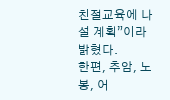친절교육에 나설 계획”이라 밝혔다.
한편, 추암, 노봉, 어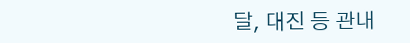달, 대진 등 관내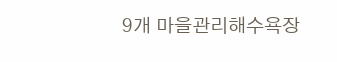9개 마을관리해수욕장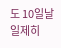도 10일날 일제히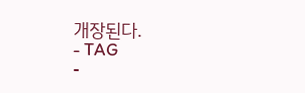개장된다.
- TAG
-